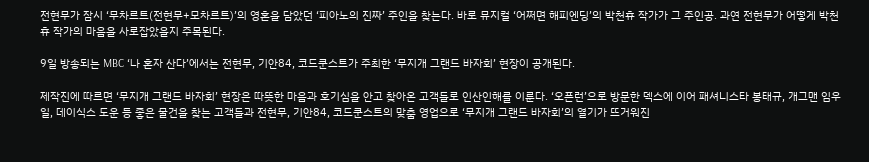전현무가 잠시 ‘무차르트(전현무+모차르트)’의 영혼을 담았던 ‘피아노의 진짜’ 주인을 찾는다. 바로 뮤지컬 ‘어쩌면 해피엔딩’의 박천휴 작가가 그 주인공. 과연 전현무가 어떻게 박천휴 작가의 마음을 사로잡았을지 주목된다.

9일 방송되는 MBC ‘나 혼자 산다’에서는 전현무, 기안84, 코드쿤스트가 주최한 ‘무지개 그랜드 바자회’ 현장이 공개된다.

제작진에 따르면 ‘무지개 그랜드 바자회’ 현장은 따뜻한 마음과 호기심을 안고 찾아온 고객들로 인산인해를 이룬다. ‘오픈런’으로 방문한 덱스에 이어 패셔니스타 봉태규, 개그맨 임우일, 데이식스 도운 등 좋은 물건을 찾는 고객들과 전현무, 기안84, 코드쿤스트의 맞춤 영업으로 ‘무지개 그랜드 바자회’의 열기가 뜨거워진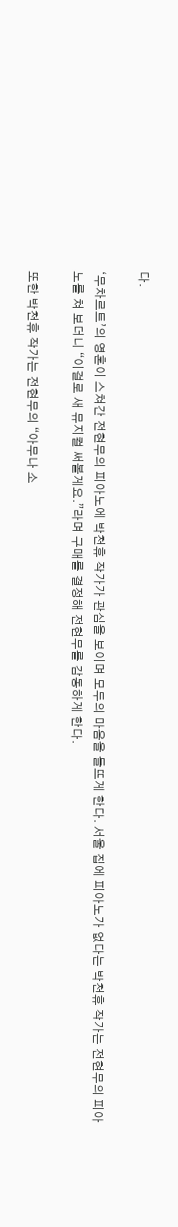다.

‘무차르트’의 영혼이 스쳐간 전현무의 피아노에 박천휴 작가가 관심을 보이며 모두의 마음을 들뜨게 한다. 서울 집에 피아노가 없다는 박천휴 작가는 전현무의 피아노를 쳐 보더니 “이걸로 새 뮤지컬 써볼게요.”라며 구매를 결정해 전현무를 감동하게 한다.

또한 박천휴 작가는 전현무의 “아무나 소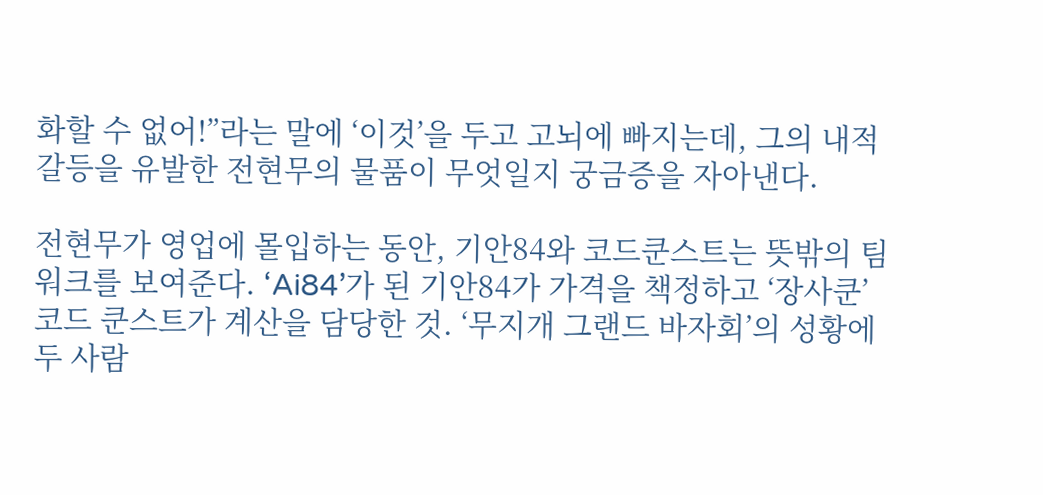화할 수 없어!”라는 말에 ‘이것’을 두고 고뇌에 빠지는데, 그의 내적 갈등을 유발한 전현무의 물품이 무엇일지 궁금증을 자아낸다.

전현무가 영업에 몰입하는 동안, 기안84와 코드쿤스트는 뜻밖의 팀워크를 보여준다. ‘Ai84’가 된 기안84가 가격을 책정하고 ‘장사쿤’ 코드 쿤스트가 계산을 담당한 것. ‘무지개 그랜드 바자회’의 성황에 두 사람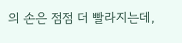의 손은 점점 더 빨라지는데,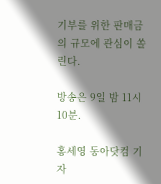기부를 위한 판매금의 규모에 관심이 쏠린다.

방송은 9일 밤 11시 10분.

홍세영 동아닷컴 기자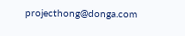projecthong@donga.com